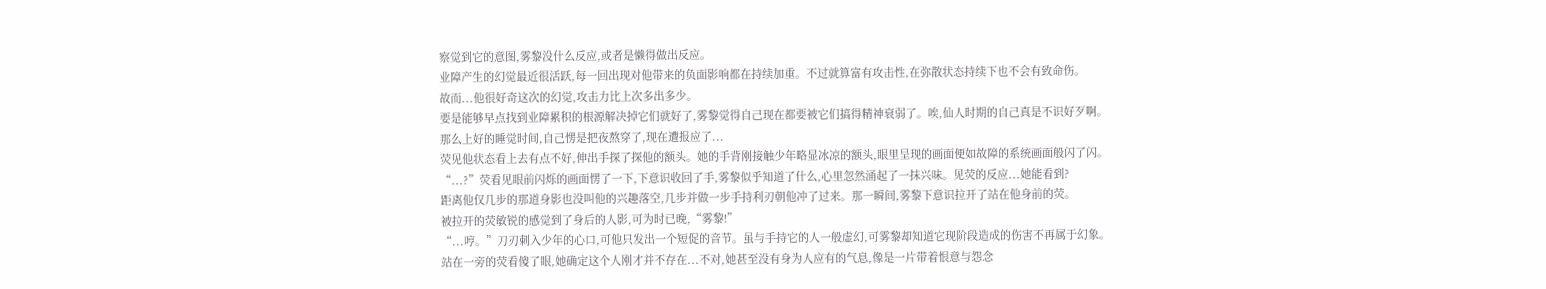察觉到它的意图,雾黎没什么反应,或者是懒得做出反应。
业障产生的幻觉最近很活跃,每一回出现对他带来的负面影响都在持续加重。不过就算富有攻击性,在弥散状态持续下也不会有致命伤。
故而...他很好奇这次的幻觉,攻击力比上次多出多少。
要是能够早点找到业障累积的根源解决掉它们就好了,雾黎觉得自己现在都要被它们搞得精神衰弱了。唉,仙人时期的自己真是不识好歹啊。
那么上好的睡觉时间,自己愣是把夜熬穿了,现在遭报应了...
荧见他状态看上去有点不好,伸出手探了探他的额头。她的手背刚接触少年略显冰凉的额头,眼里呈现的画面便如故障的系统画面般闪了闪。
“...?”荧看见眼前闪烁的画面愣了一下,下意识收回了手,雾黎似乎知道了什么,心里忽然涌起了一抹兴味。见荧的反应...她能看到?
距离他仅几步的那道身影也没叫他的兴趣落空,几步并做一步手持利刃朝他冲了过来。那一瞬间,雾黎下意识拉开了站在他身前的荧。
被拉开的荧敏锐的感觉到了身后的人影,可为时已晚,“雾黎!”
“...哼。”刀刃刺入少年的心口,可他只发出一个短促的音节。虽与手持它的人一般虚幻,可雾黎却知道它现阶段造成的伤害不再属于幻象。
站在一旁的荧看傻了眼,她确定这个人刚才并不存在...不对,她甚至没有身为人应有的气息,像是一片带着恨意与怨念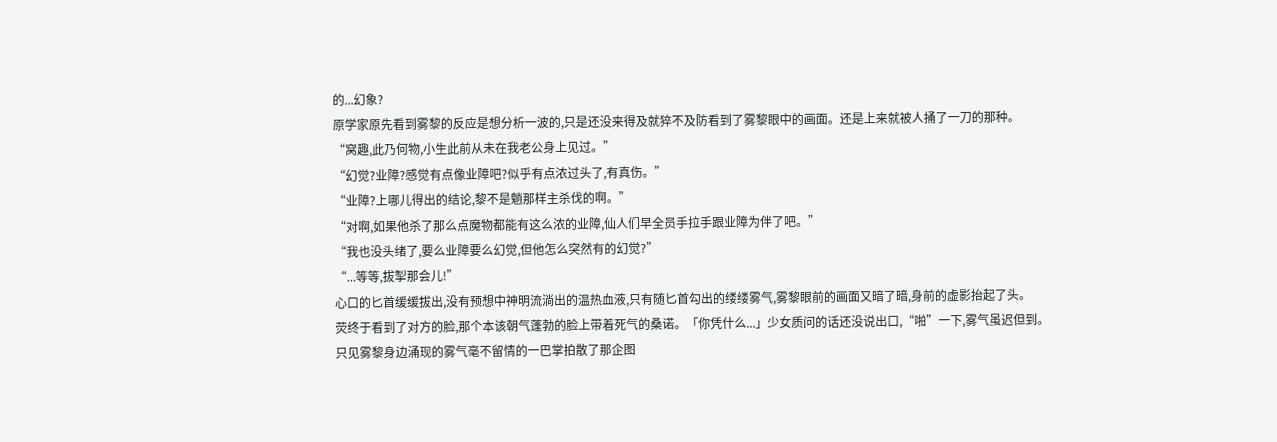的...幻象?
原学家原先看到雾黎的反应是想分析一波的,只是还没来得及就猝不及防看到了雾黎眼中的画面。还是上来就被人捅了一刀的那种。
“窝趣,此乃何物,小生此前从未在我老公身上见过。”
“幻觉?业障?感觉有点像业障吧?似乎有点浓过头了,有真伤。”
“业障?上哪儿得出的结论,黎不是魈那样主杀伐的啊。”
“对啊,如果他杀了那么点魔物都能有这么浓的业障,仙人们早全员手拉手跟业障为伴了吧。”
“我也没头绪了,要么业障要么幻觉,但他怎么突然有的幻觉?”
“...等等,拔掣那会儿!”
心口的匕首缓缓拔出,没有预想中神明流淌出的温热血液,只有随匕首勾出的缕缕雾气,雾黎眼前的画面又暗了暗,身前的虚影抬起了头。
荧终于看到了对方的脸,那个本该朝气蓬勃的脸上带着死气的桑诺。「你凭什么...」少女质问的话还没说出口,“啪”一下,雾气虽迟但到。
只见雾黎身边涌现的雾气毫不留情的一巴掌拍散了那企图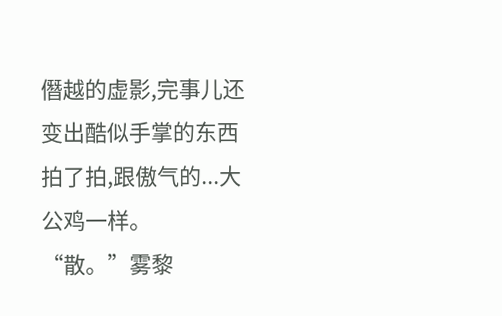僭越的虚影,完事儿还变出酷似手掌的东西拍了拍,跟傲气的...大公鸡一样。
“散。”雾黎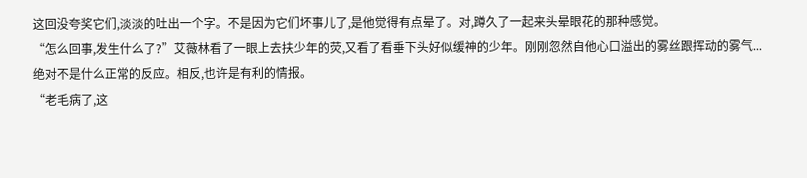这回没夸奖它们,淡淡的吐出一个字。不是因为它们坏事儿了,是他觉得有点晕了。对,蹲久了一起来头晕眼花的那种感觉。
“怎么回事,发生什么了?”艾薇林看了一眼上去扶少年的荧,又看了看垂下头好似缓神的少年。刚刚忽然自他心口溢出的雾丝跟挥动的雾气...
绝对不是什么正常的反应。相反,也许是有利的情报。
“老毛病了,这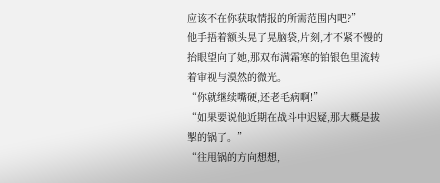应该不在你获取情报的所需范围内吧?”
他手捂着额头晃了晃脑袋,片刻,才不紧不慢的抬眼望向了她,那双布满霜寒的铂银色里流转着审视与漠然的微光。
“你就继续嘴硬,还老毛病啊!”
“如果要说他近期在战斗中迟疑,那大概是拔掣的锅了。”
“往甩锅的方向想想,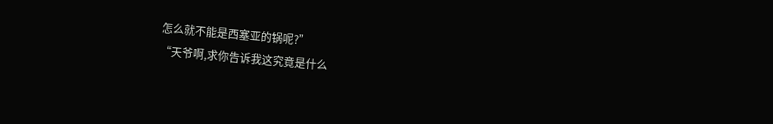怎么就不能是西塞亚的锅呢?”
“天爷啊,求你告诉我这究竟是什么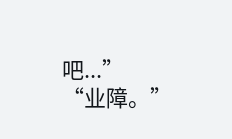吧...”
“业障。”